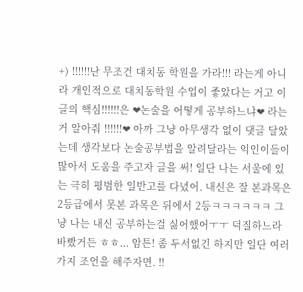+) ‼‼‼난 무조건 대치동 학원을 가라!!! 라는게 아니라 개인적으로 대치동학원 수업이 좋았다는 거고 이글의 핵심!!!!!!은 ❤논술을 어떻게 공부하느냐❤ 라는거 알아줘 ‼‼‼❤ 아까 그냥 아무생각 없이 댓글 달았는데 생각보다 논술공부법을 알려달라는 익인이들이 많아서 도움을 주고자 글을 써! 일단 나는 서울에 있는 극히 평범한 일반고를 다녔어. 내신은 잘 본과목은 2등급에서 못본 과목은 뒤에서 2등ㅋㅋㅋㅋㅋㅋ 그냥 나는 내신 공부하는걸 싫어했어ㅜㅜ 덕질하느라 바빴거든 ㅎㅎ... 암튼! 좀 두서없긴 하지만 일단 여러가지 조언을 해주자면. ‼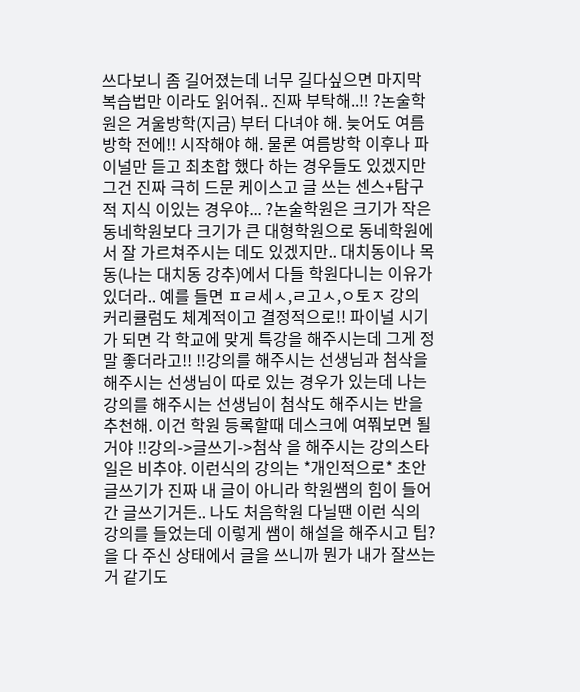쓰다보니 좀 길어졌는데 너무 길다싶으면 마지막 복습법만 이라도 읽어줘.. 진짜 부탁해..‼ ?논술학원은 겨울방학(지금) 부터 다녀야 해. 늦어도 여름방학 전에!! 시작해야 해. 물론 여름방학 이후나 파이널만 듣고 최초합 했다 하는 경우들도 있겠지만 그건 진짜 극히 드문 케이스고 글 쓰는 센스+탐구적 지식 이있는 경우야... ?논술학원은 크기가 작은 동네학원보다 크기가 큰 대형학원으로 동네학원에서 잘 가르쳐주시는 데도 있겠지만.. 대치동이나 목동(나는 대치동 강추)에서 다들 학원다니는 이유가 있더라.. 예를 들면 ㅍㄹ세ㅅ,ㄹ고ㅅ,ㅇ토ㅈ 강의 커리큘럼도 체계적이고 결정적으로!! 파이널 시기가 되면 각 학교에 맞게 특강을 해주시는데 그게 정말 좋더라고!! ‼강의를 해주시는 선생님과 첨삭을 해주시는 선생님이 따로 있는 경우가 있는데 나는 강의를 해주시는 선생님이 첨삭도 해주시는 반을 추천해. 이건 학원 등록할때 데스크에 여쭤보면 될거야 ‼강의->글쓰기->첨삭 을 해주시는 강의스타일은 비추야. 이런식의 강의는 *개인적으로* 초안글쓰기가 진짜 내 글이 아니라 학원쌤의 힘이 들어간 글쓰기거든.. 나도 처음학원 다닐땐 이런 식의 강의를 들었는데 이렇게 쌤이 해설을 해주시고 팁?을 다 주신 상태에서 글을 쓰니까 뭔가 내가 잘쓰는거 같기도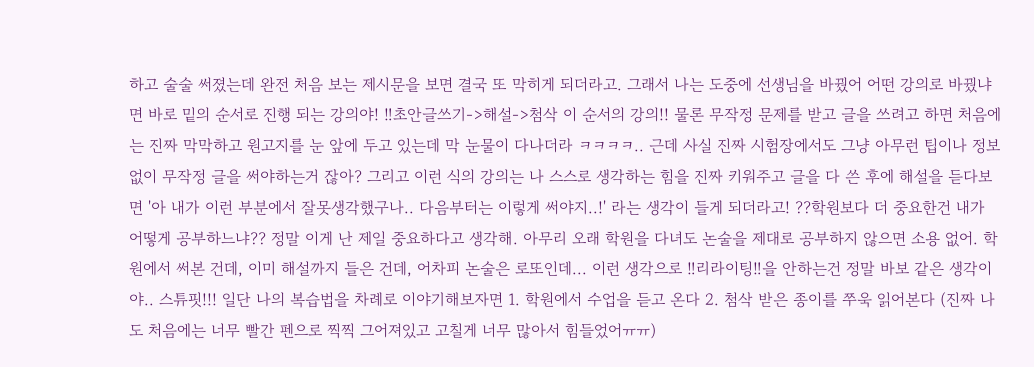하고 술술 써졌는데 완전 처음 보는 제시문을 보면 결국 또 막히게 되더라고. 그래서 나는 도중에 선생님을 바꿨어 어떤 강의로 바꿨냐면 바로 밑의 순서로 진행 되는 강의야! ‼초안글쓰기->해설->첨삭 이 순서의 강의!! 물론 무작정 문제를 받고 글을 쓰려고 하면 처음에는 진짜 막막하고 원고지를 눈 앞에 두고 있는데 막 눈물이 다나더라 ㅋㅋㅋㅋ.. 근데 사실 진짜 시험장에서도 그냥 아무런 팁이나 정보없이 무작정 글을 써야하는거 잖아? 그리고 이런 식의 강의는 나 스스로 생각하는 힘을 진짜 키워주고 글을 다 쓴 후에 해설을 듣다보면 '아 내가 이런 부분에서 잘못생각했구나.. 다음부터는 이렇게 써야지..!' 라는 생각이 들게 되더라고! ??학원보다 더 중요한건 내가 어떻게 공부하느냐?? 정말 이게 난 제일 중요하다고 생각해. 아무리 오래 학원을 다녀도 논술을 제대로 공부하지 않으면 소용 없어. 학원에서 써본 건데, 이미 해설까지 들은 건데, 어차피 논술은 로또인데... 이런 생각으로 ‼리라이팅‼을 안하는건 정말 바보 같은 생각이야.. 스튜핏!!! 일단 나의 복습법을 차례로 이야기해보자면 1. 학원에서 수업을 듣고 온다 2. 첨삭 받은 종이를 쭈욱 읽어본다 (진짜 나도 처음에는 너무 빨간 펜으로 찍찍 그어져있고 고칠게 너무 많아서 힘들었어ㅠㅠ)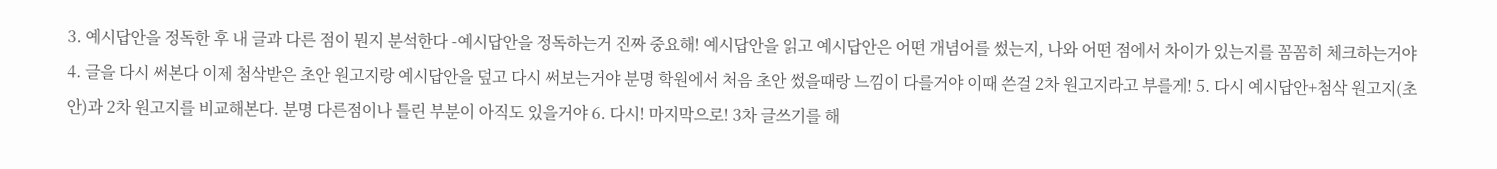3. 예시답안을 정독한 후 내 글과 다른 점이 뭔지 분석한다 -예시답안을 정독하는거 진짜 중요해! 예시답안을 읽고 예시답안은 어떤 개념어를 썼는지, 나와 어떤 점에서 차이가 있는지를 꼼꼼히 체크하는거야 4. 글을 다시 써본다 이제 첨삭받은 초안 원고지랑 예시답안을 덮고 다시 써보는거야 분명 학원에서 처음 초안 썼을때랑 느낌이 다를거야 이때 쓴걸 2차 원고지라고 부를게! 5. 다시 예시답안+첨삭 원고지(초안)과 2차 원고지를 비교해본다. 분명 다른점이나 틀린 부분이 아직도 있을거야 6. 다시! 마지막으로! 3차 글쓰기를 해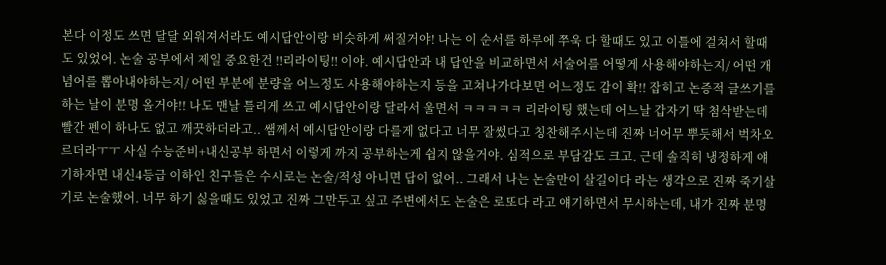본다 이정도 쓰면 달달 외워져서라도 예시답안이랑 비슷하게 써질거야! 나는 이 순서를 하루에 쭈욱 다 할때도 있고 이틀에 걸쳐서 할때도 있었어. 논술 공부에서 제일 중요한건 ‼리라이팅‼ 이야. 예시답안과 내 답안을 비교하면서 서술어를 어떻게 사용해야하는지/ 어떤 개념어를 뽑아내야하는지/ 어떤 부분에 분량을 어느정도 사용해야하는지 등을 고쳐나가다보면 어느정도 감이 확!! 잡히고 논증적 글쓰기를 하는 날이 분명 올거야!! 나도 맨날 틀리게 쓰고 예시답안이랑 달라서 울면서 ㅋㅋㅋㅋㅋ 리라이팅 했는데 어느날 갑자기 딱 첨삭받는데 빨간 펜이 하나도 없고 깨끗하더라고.. 쌤께서 예시답안이랑 다를게 없다고 너무 잘썼다고 칭찬해주시는데 진짜 너어무 뿌듯해서 벅차오르더라ㅜㅜ 사실 수능준비+내신공부 하면서 이렇게 까지 공부하는게 쉽지 않을거야. 심적으로 부담감도 크고. 근데 솔직히 냉정하게 얘기하자면 내신4등급 이하인 친구들은 수시로는 논술/적성 아니면 답이 없어.. 그래서 나는 논술만이 살길이다 라는 생각으로 진짜 죽기살기로 논술했어. 너무 하기 싫을때도 있었고 진짜 그만두고 싶고 주변에서도 논술은 로또다 라고 얘기하면서 무시하는데, 내가 진짜 분명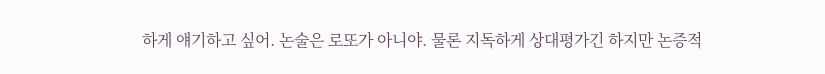하게 얘기하고 싶어. 논술은 로또가 아니야. 물론 지독하게 상대평가긴 하지만 논증적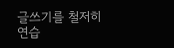글쓰기를 철저히 연습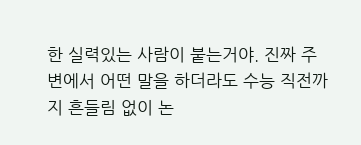한 실력있는 사람이 붙는거야. 진짜 주변에서 어떤 말을 하더라도 수능 직전까지 흔들림 없이 논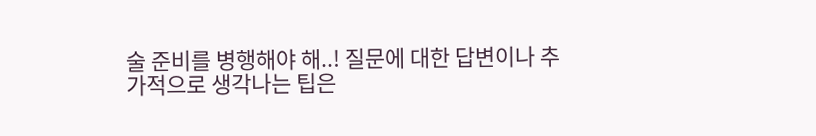술 준비를 병행해야 해..! 질문에 대한 답변이나 추가적으로 생각나는 팁은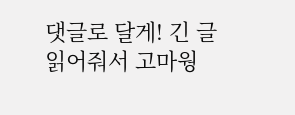댓글로 달게! 긴 글 읽어줘서 고마웡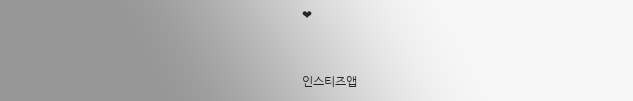❤


인스티즈앱